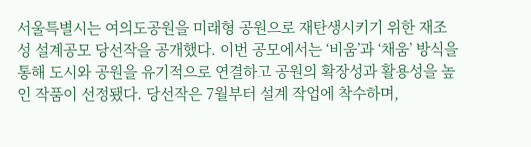서울특별시는 여의도공원을 미래형 공원으로 재탄생시키기 위한 재조성 설계공모 당선작을 공개했다. 이번 공모에서는 ‘비움’과 ‘채움’ 방식을 통해 도시와 공원을 유기적으로 연결하고 공원의 확장성과 활용성을 높인 작품이 선정됐다. 당선작은 7월부터 설계 작업에 착수하며,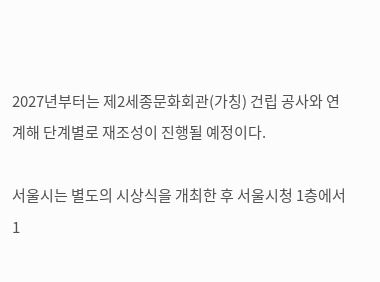2027년부터는 제2세종문화회관(가칭) 건립 공사와 연계해 단계별로 재조성이 진행될 예정이다.

서울시는 별도의 시상식을 개최한 후 서울시청 1층에서 1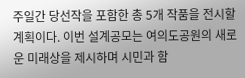주일간 당선작을 포함한 총 5개 작품을 전시할 계획이다. 이번 설계공모는 여의도공원의 새로운 미래상을 제시하며 시민과 함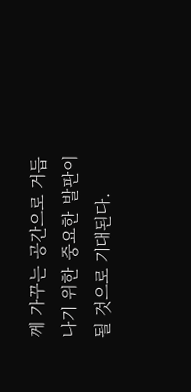께 가꾸는 공간으로 거듭나기 위한 중요한 발판이 될 것으로 기대된다.